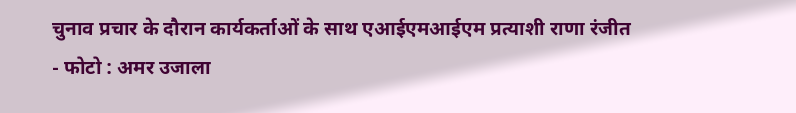चुनाव प्रचार के दौरान कार्यकर्ताओं के साथ एआईएमआईएम प्रत्याशी राणा रंजीत
- फोटो : अमर उजाला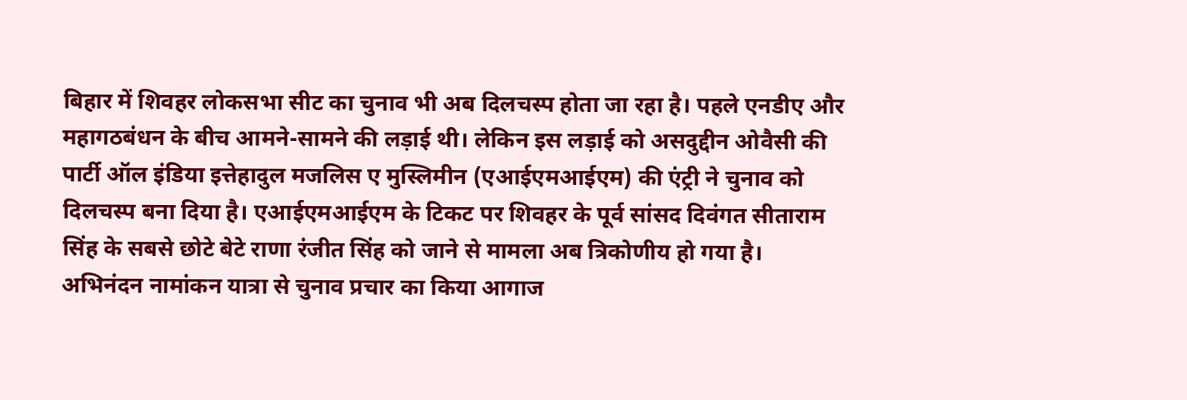बिहार में शिवहर लोकसभा सीट का चुनाव भी अब दिलचस्प होता जा रहा है। पहले एनडीए और महागठबंधन के बीच आमने-सामने की लड़ाई थी। लेकिन इस लड़ाई को असदुद्दीन ओवैसी की पार्टी ऑल इंडिया इत्तेहादुल मजलिस ए मुस्लिमीन (एआईएमआईएम) की एंट्री ने चुनाव को दिलचस्प बना दिया है। एआईएमआईएम के टिकट पर शिवहर के पूर्व सांसद दिवंगत सीताराम सिंह के सबसे छोटे बेटे राणा रंजीत सिंह को जाने से मामला अब त्रिकोणीय हो गया है।
अभिनंदन नामांकन यात्रा से चुनाव प्रचार का किया आगाज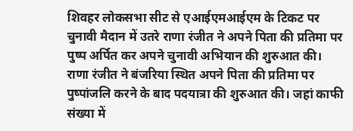शिवहर लोकसभा सीट से एआईएमआईएम के टिकट पर चुनावी मैदान में उतरे राणा रंजीत ने अपने पिता की प्रतिमा पर पुष्प अर्पित कर अपने चुनावी अभियान की शुरुआत की। राणा रंजीत ने बंजरिया स्थित अपने पिता की प्रतिमा पर पुष्पांजलि करने के बाद पदयात्रा की शुरुआत की। जहां काफी संख्या में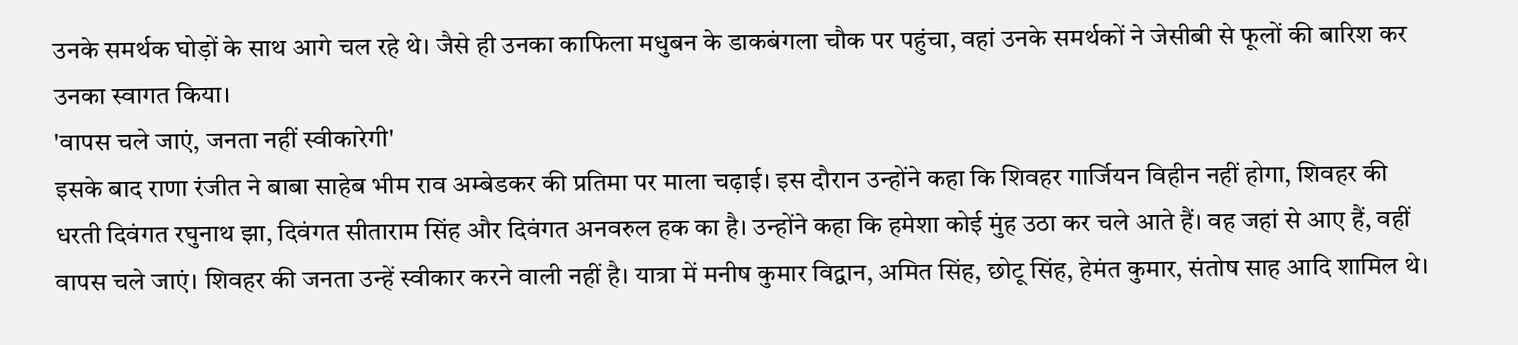उनके समर्थक घोड़ों के साथ आगे चल रहे थे। जैसे ही उनका काफिला मधुबन के डाकबंगला चौक पर पहुंचा, वहां उनके समर्थकों ने जेसीबी से फूलों की बारिश कर उनका स्वागत किया।
'वापस चले जाएं, जनता नहीं स्वीकारेगी'
इसके बाद राणा रंजीत ने बाबा साहेब भीम राव अम्बेडकर की प्रतिमा पर माला चढ़ाई। इस दौरान उन्होंने कहा कि शिवहर गार्जियन विहीन नहीं होगा, शिवहर की धरती दिवंगत रघुनाथ झा, दिवंगत सीताराम सिंह और दिवंगत अनवरुल हक का है। उन्होंने कहा कि हमेशा कोई मुंह उठा कर चले आते हैं। वह जहां से आए हैं, वहीं वापस चले जाएं। शिवहर की जनता उन्हें स्वीकार करने वाली नहीं है। यात्रा में मनीष कुमार विद्वान, अमित सिंह, छोटू सिंह, हेमंत कुमार, संतोष साह आदि शामिल थे।